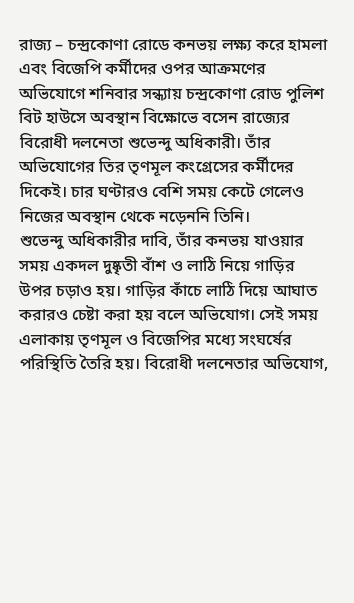রাজ্য – চন্দ্রকোণা রোডে কনভয় লক্ষ্য করে হামলা এবং বিজেপি কর্মীদের ওপর আক্রমণের অভিযোগে শনিবার সন্ধ্যায় চন্দ্রকোণা রোড পুলিশ বিট হাউসে অবস্থান বিক্ষোভে বসেন রাজ্যের বিরোধী দলনেতা শুভেন্দু অধিকারী। তাঁর অভিযোগের তির তৃণমূল কংগ্রেসের কর্মীদের দিকেই। চার ঘণ্টারও বেশি সময় কেটে গেলেও নিজের অবস্থান থেকে নড়েননি তিনি।
শুভেন্দু অধিকারীর দাবি, তাঁর কনভয় যাওয়ার সময় একদল দুষ্কৃতী বাঁশ ও লাঠি নিয়ে গাড়ির উপর চড়াও হয়। গাড়ির কাঁচে লাঠি দিয়ে আঘাত করারও চেষ্টা করা হয় বলে অভিযোগ। সেই সময় এলাকায় তৃণমূল ও বিজেপির মধ্যে সংঘর্ষের পরিস্থিতি তৈরি হয়। বিরোধী দলনেতার অভিযোগ,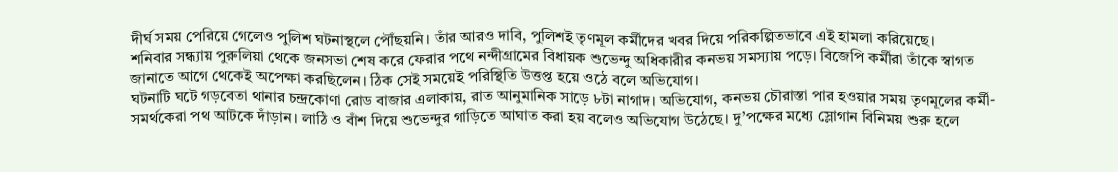দীর্ঘ সময় পেরিয়ে গেলেও পুলিশ ঘটনাস্থলে পৌঁছয়নি। তাঁর আরও দাবি, পুলিশই তৃণমূল কর্মীদের খবর দিয়ে পরিকল্পিতভাবে এই হামলা করিয়েছে।
শনিবার সন্ধ্যায় পুরুলিয়া থেকে জনসভা শেষ করে ফেরার পথে নন্দীগ্রামের বিধায়ক শুভেন্দু অধিকারীর কনভয় সমস্যায় পড়ে। বিজেপি কর্মীরা তাঁকে স্বাগত জানাতে আগে থেকেই অপেক্ষা করছিলেন। ঠিক সেই সময়েই পরিস্থিতি উত্তপ্ত হয়ে ওঠে বলে অভিযোগ।
ঘটনাটি ঘটে গড়বেতা থানার চন্দ্রকোণা রোড বাজার এলাকায়, রাত আনুমানিক সাড়ে ৮টা নাগাদ। অভিযোগ, কনভয় চৌরাস্তা পার হওয়ার সময় তৃণমূলের কর্মী-সমর্থকেরা পথ আটকে দাঁড়ান। লাঠি ও বাঁশ দিয়ে শুভেন্দুর গাড়িতে আঘাত করা হয় বলেও অভিযোগ উঠেছে। দু’পক্ষের মধ্যে স্লোগান বিনিময় শুরু হলে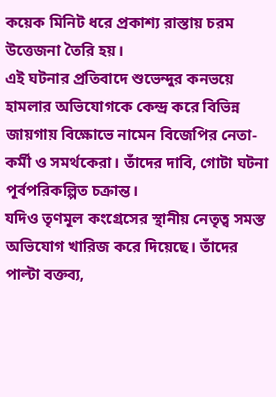কয়েক মিনিট ধরে প্রকাশ্য রাস্তায় চরম উত্তেজনা তৈরি হয়।
এই ঘটনার প্রতিবাদে শুভেন্দুর কনভয়ে হামলার অভিযোগকে কেন্দ্র করে বিভিন্ন জায়গায় বিক্ষোভে নামেন বিজেপির নেতা-কর্মী ও সমর্থকেরা। তাঁদের দাবি, গোটা ঘটনা পূর্বপরিকল্পিত চক্রান্ত।
যদিও তৃণমূল কংগ্রেসের স্থানীয় নেতৃত্ব সমস্ত অভিযোগ খারিজ করে দিয়েছে। তাঁদের পাল্টা বক্তব্য,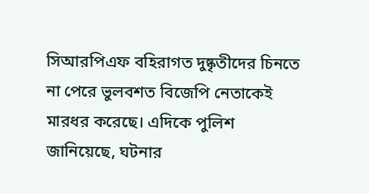সিআরপিএফ বহিরাগত দুষ্কৃতীদের চিনতে না পেরে ভুলবশত বিজেপি নেতাকেই মারধর করেছে। এদিকে পুলিশ জানিয়েছে, ঘটনার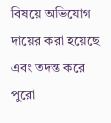বিষয়ে অভিযোগ দায়ের করা হয়েছে এবং তদন্ত করে পুরো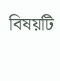বিষয়টি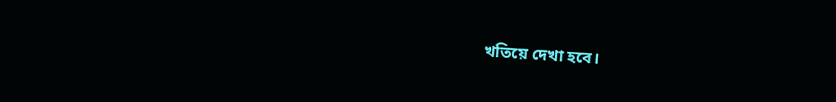খতিয়ে দেখা হবে।